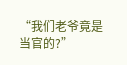“我们老爷竟是当官的?”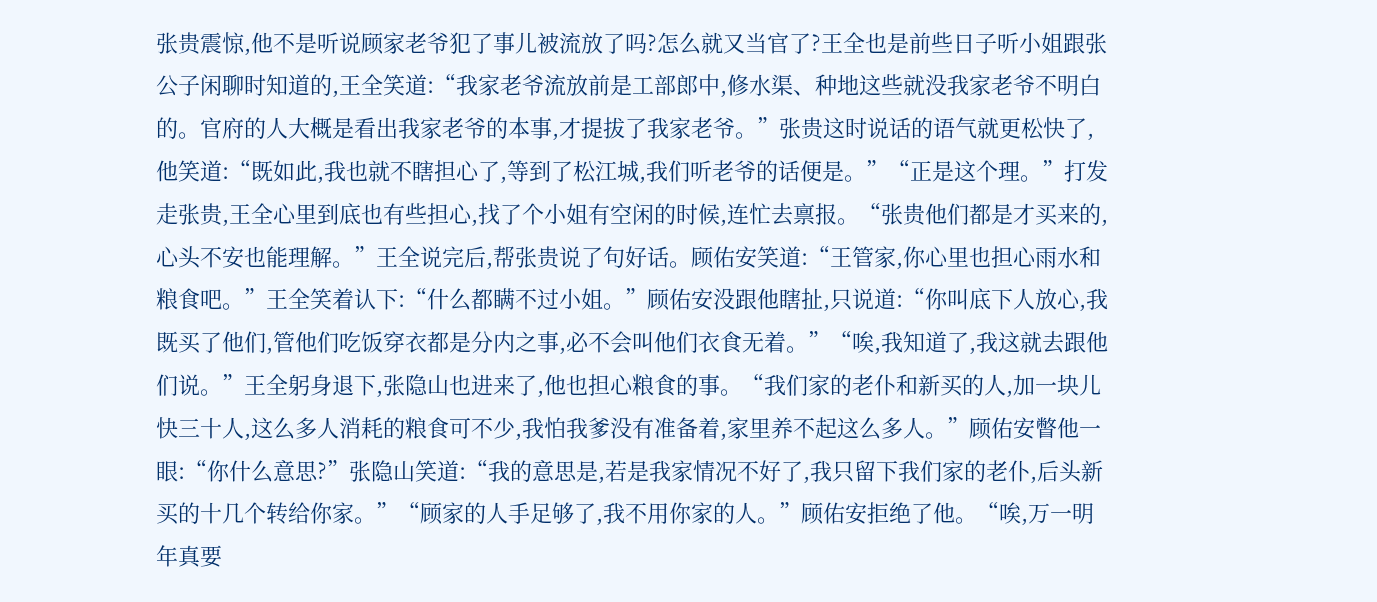张贵震惊,他不是听说顾家老爷犯了事儿被流放了吗?怎么就又当官了?王全也是前些日子听小姐跟张公子闲聊时知道的,王全笑道:“我家老爷流放前是工部郎中,修水渠、种地这些就没我家老爷不明白的。官府的人大概是看出我家老爷的本事,才提拔了我家老爷。”张贵这时说话的语气就更松快了,他笑道:“既如此,我也就不瞎担心了,等到了松江城,我们听老爷的话便是。”“正是这个理。”打发走张贵,王全心里到底也有些担心,找了个小姐有空闲的时候,连忙去禀报。“张贵他们都是才买来的,心头不安也能理解。”王全说完后,帮张贵说了句好话。顾佑安笑道:“王管家,你心里也担心雨水和粮食吧。”王全笑着认下:“什么都瞒不过小姐。”顾佑安没跟他瞎扯,只说道:“你叫底下人放心,我既买了他们,管他们吃饭穿衣都是分内之事,必不会叫他们衣食无着。”“唉,我知道了,我这就去跟他们说。”王全躬身退下,张隐山也进来了,他也担心粮食的事。“我们家的老仆和新买的人,加一块儿快三十人,这么多人消耗的粮食可不少,我怕我爹没有准备着,家里养不起这么多人。”顾佑安瞥他一眼:“你什么意思?”张隐山笑道:“我的意思是,若是我家情况不好了,我只留下我们家的老仆,后头新买的十几个转给你家。”“顾家的人手足够了,我不用你家的人。”顾佑安拒绝了他。“唉,万一明年真要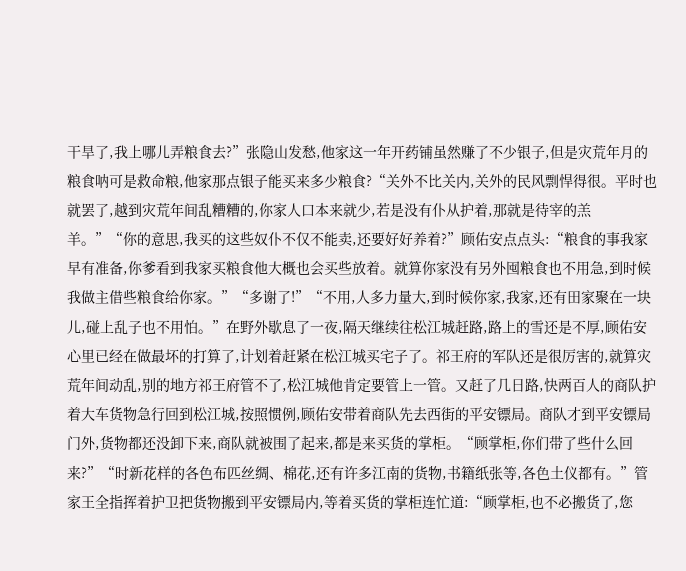干旱了,我上哪儿弄粮食去?”张隐山发愁,他家这一年开药铺虽然赚了不少银子,但是灾荒年月的粮食呐可是救命粮,他家那点银子能买来多少粮食?“关外不比关内,关外的民风剽悍得很。平时也就罢了,越到灾荒年间乱糟糟的,你家人口本来就少,若是没有仆从护着,那就是待宰的羔羊。”“你的意思,我买的这些奴仆不仅不能卖,还要好好养着?”顾佑安点点头:“粮食的事我家早有准备,你爹看到我家买粮食他大概也会买些放着。就算你家没有另外囤粮食也不用急,到时候我做主借些粮食给你家。”“多谢了!”“不用,人多力量大,到时候你家,我家,还有田家聚在一块儿,碰上乱子也不用怕。”在野外歇息了一夜,隔天继续往松江城赶路,路上的雪还是不厚,顾佑安心里已经在做最坏的打算了,计划着赶紧在松江城买宅子了。祁王府的军队还是很厉害的,就算灾荒年间动乱,别的地方祁王府管不了,松江城他肯定要管上一管。又赶了几日路,快两百人的商队护着大车货物急行回到松江城,按照惯例,顾佑安带着商队先去西街的平安镖局。商队才到平安镖局门外,货物都还没卸下来,商队就被围了起来,都是来买货的掌柜。“顾掌柜,你们带了些什么回来?”“时新花样的各色布匹丝绸、棉花,还有许多江南的货物,书籍纸张等,各色土仪都有。”管家王全指挥着护卫把货物搬到平安镖局内,等着买货的掌柜连忙道:“顾掌柜,也不必搬货了,您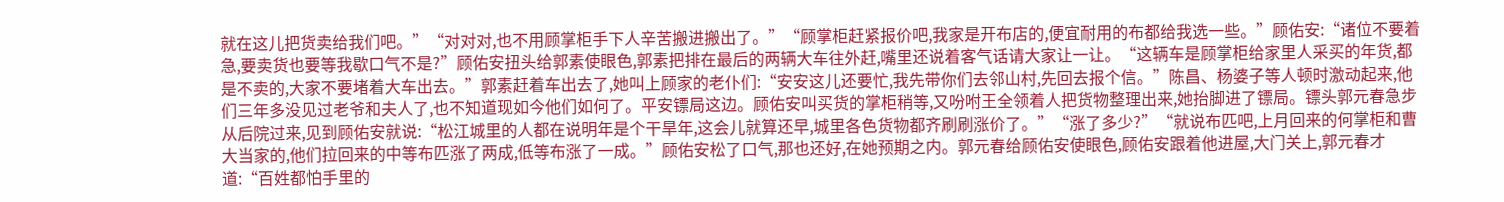就在这儿把货卖给我们吧。”“对对对,也不用顾掌柜手下人辛苦搬进搬出了。”“顾掌柜赶紧报价吧,我家是开布店的,便宜耐用的布都给我选一些。”顾佑安:“诸位不要着急,要卖货也要等我歇口气不是?”顾佑安扭头给郭素使眼色,郭素把排在最后的两辆大车往外赶,嘴里还说着客气话请大家让一让。“这辆车是顾掌柜给家里人采买的年货,都是不卖的,大家不要堵着大车出去。”郭素赶着车出去了,她叫上顾家的老仆们:“安安这儿还要忙,我先带你们去邻山村,先回去报个信。”陈昌、杨婆子等人顿时激动起来,他们三年多没见过老爷和夫人了,也不知道现如今他们如何了。平安镖局这边。顾佑安叫买货的掌柜稍等,又吩咐王全领着人把货物整理出来,她抬脚进了镖局。镖头郭元春急步从后院过来,见到顾佑安就说:“松江城里的人都在说明年是个干旱年,这会儿就算还早,城里各色货物都齐刷刷涨价了。”“涨了多少?”“就说布匹吧,上月回来的何掌柜和曹大当家的,他们拉回来的中等布匹涨了两成,低等布涨了一成。”顾佑安松了口气,那也还好,在她预期之内。郭元春给顾佑安使眼色,顾佑安跟着他进屋,大门关上,郭元春才道:“百姓都怕手里的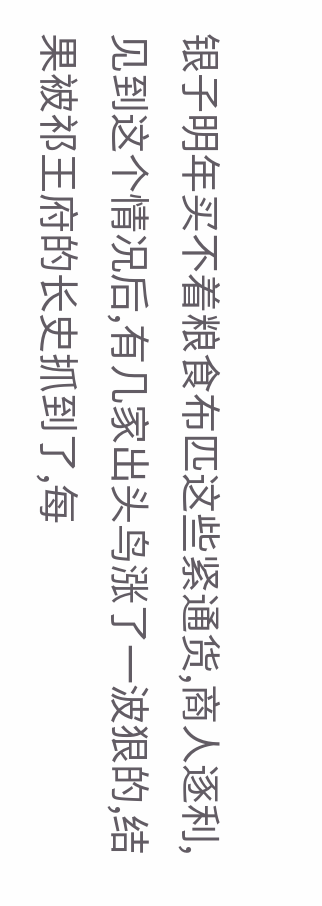银子明年买不着粮食布匹这些紧通货,商人逐利,见到这个情况后,有几家出头鸟涨了一波狠的,结果被祁王府的长史抓到了,每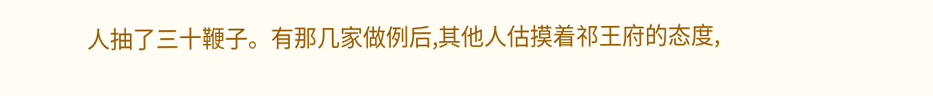人抽了三十鞭子。有那几家做例后,其他人估摸着祁王府的态度,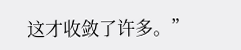这才收敛了许多。”